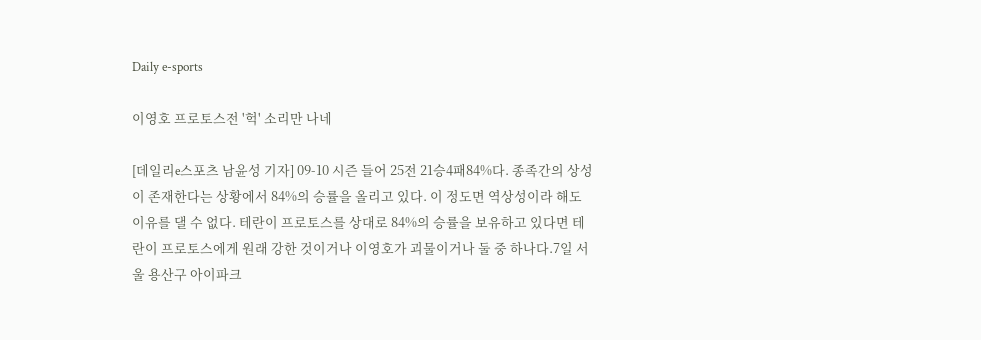Daily e-sports

이영호 프로토스전 '헉' 소리만 나네

[데일리e스포츠 남윤성 기자] 09-10 시즌 들어 25전 21승4패84%다. 종족간의 상성이 존재한다는 상황에서 84%의 승률을 올리고 있다. 이 정도면 역상성이라 해도 이유를 댈 수 없다. 테란이 프로토스를 상대로 84%의 승률을 보유하고 있다면 테란이 프로토스에게 원래 강한 것이거나 이영호가 괴물이거나 둘 중 하나다.7일 서울 용산구 아이파크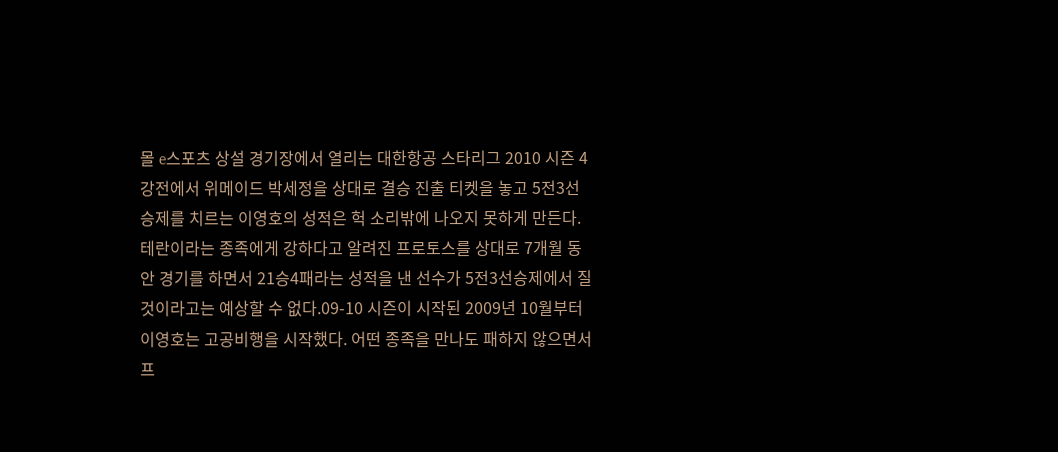몰 e스포츠 상설 경기장에서 열리는 대한항공 스타리그 2010 시즌 4강전에서 위메이드 박세정을 상대로 결승 진출 티켓을 놓고 5전3선승제를 치르는 이영호의 성적은 헉 소리밖에 나오지 못하게 만든다. 테란이라는 종족에게 강하다고 알려진 프로토스를 상대로 7개월 동안 경기를 하면서 21승4패라는 성적을 낸 선수가 5전3선승제에서 질 것이라고는 예상할 수 없다.09-10 시즌이 시작된 2009년 10월부터 이영호는 고공비행을 시작했다. 어떤 종족을 만나도 패하지 않으면서 프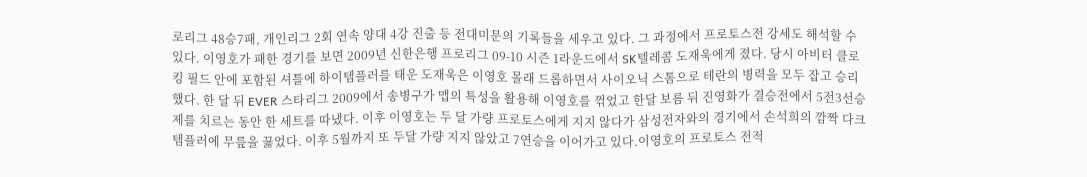로리그 48승7패, 개인리그 2회 연속 양대 4강 진출 등 전대미문의 기록들을 세우고 있다. 그 과정에서 프로토스전 강세도 해석할 수 있다. 이영호가 패한 경기를 보면 2009년 신한은행 프로리그 09-10 시즌 1라운드에서 SK텔레콤 도재욱에게 졌다. 당시 아비터 클로킹 필드 안에 포함된 셔틀에 하이템플러를 태운 도재욱은 이영호 몰래 드롭하면서 사이오닉 스톰으로 테란의 병력을 모두 잡고 승리했다. 한 달 뒤 EVER 스타리그 2009에서 송병구가 맵의 특성을 활용해 이영호를 꺾었고 한달 보름 뒤 진영화가 결승전에서 5전3선승제를 치르는 동안 한 세트를 따냈다. 이후 이영호는 두 달 가량 프로토스에게 지지 않다가 삼성전자와의 경기에서 손석희의 깜짝 다크 템플러에 무릎을 꿇었다. 이후 5월까지 또 두달 가량 지지 않았고 7연승을 이어가고 있다.이영호의 프로토스 전적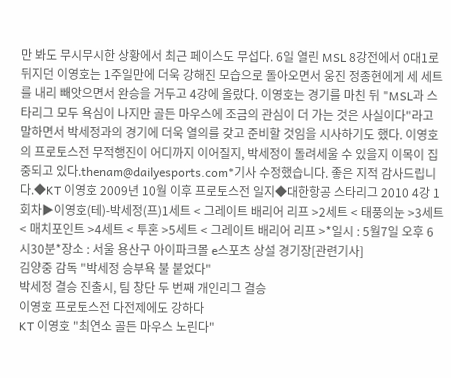만 봐도 무시무시한 상황에서 최근 페이스도 무섭다. 6일 열린 MSL 8강전에서 0대1로 뒤지던 이영호는 1주일만에 더욱 강해진 모습으로 돌아오면서 웅진 정종현에게 세 세트를 내리 빼앗으면서 완승을 거두고 4강에 올랐다. 이영호는 경기를 마친 뒤 "MSL과 스타리그 모두 욕심이 나지만 골든 마우스에 조금의 관심이 더 가는 것은 사실이다"라고 말하면서 박세정과의 경기에 더욱 열의를 갖고 준비할 것임을 시사하기도 했다. 이영호의 프로토스전 무적행진이 어디까지 이어질지, 박세정이 돌려세울 수 있을지 이목이 집중되고 있다.thenam@dailyesports.com*기사 수정했습니다. 좋은 지적 감사드립니다.◆KT 이영호 2009년 10월 이후 프로토스전 일지◆대한항공 스타리그 2010 4강 1회차▶이영호(테)-박세정(프)1세트 < 그레이트 배리어 리프 >2세트 < 태풍의눈 >3세트 < 매치포인트 >4세트 < 투혼 >5세트 < 그레이트 배리어 리프 >*일시 : 5월7일 오후 6시30분*장소 : 서울 용산구 아이파크몰 e스포츠 상설 경기장[관련기사]
김양중 감독 "박세정 승부욕 불 붙었다"
박세정 결승 진출시, 팀 창단 두 번째 개인리그 결승
이영호 프로토스전 다전제에도 강하다
KT 이영호 "최연소 골든 마우스 노린다"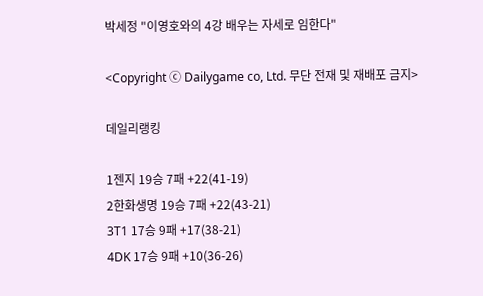박세정 "이영호와의 4강 배우는 자세로 임한다"

<Copyright ⓒ Dailygame co, Ltd. 무단 전재 및 재배포 금지>

데일리랭킹

1젠지 19승 7패 +22(41-19)
2한화생명 19승 7패 +22(43-21)
3T1 17승 9패 +17(38-21)
4DK 17승 9패 +10(36-26)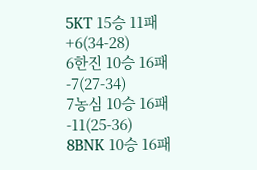5KT 15승 11패 +6(34-28)
6한진 10승 16패 -7(27-34)
7농심 10승 16패 -11(25-36)
8BNK 10승 16패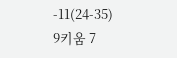-11(24-35)
9키움 7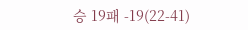승 19패 -19(22-41)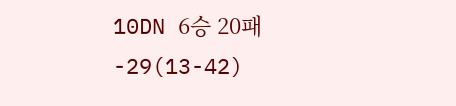10DN 6승 20패 -29(13-42)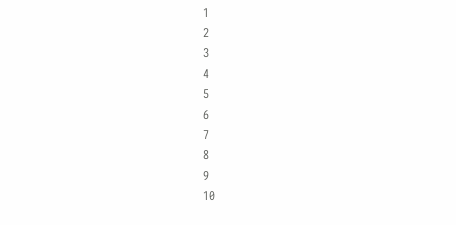1
2
3
4
5
6
7
8
9
10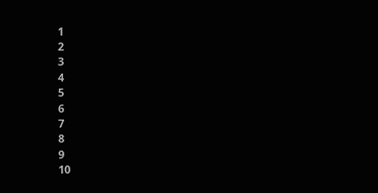1
2
3
4
5
6
7
8
9
10